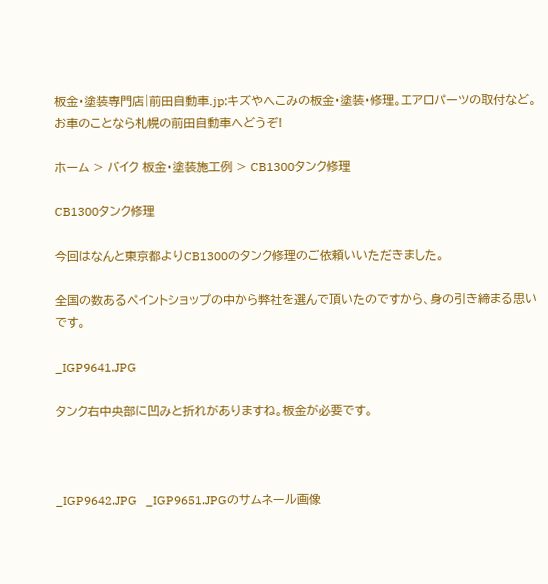板金・塗装専門店|前田自動車.jp:キズやへこみの板金・塗装・修理。エアロパーツの取付など。お車のことなら札幌の前田自動車へどうぞ!

ホーム > バイク 板金・塗装施工例 > CB1300タンク修理

CB1300タンク修理

今回はなんと東京都よりCB1300のタンク修理のご依頼いいただきました。

全国の数あるペイントショップの中から弊社を選んで頂いたのですから、身の引き締まる思いです。

_IGP9641.JPG

タンク右中央部に凹みと折れがありますね。板金が必要です。



_IGP9642.JPG   _IGP9651.JPGのサムネール画像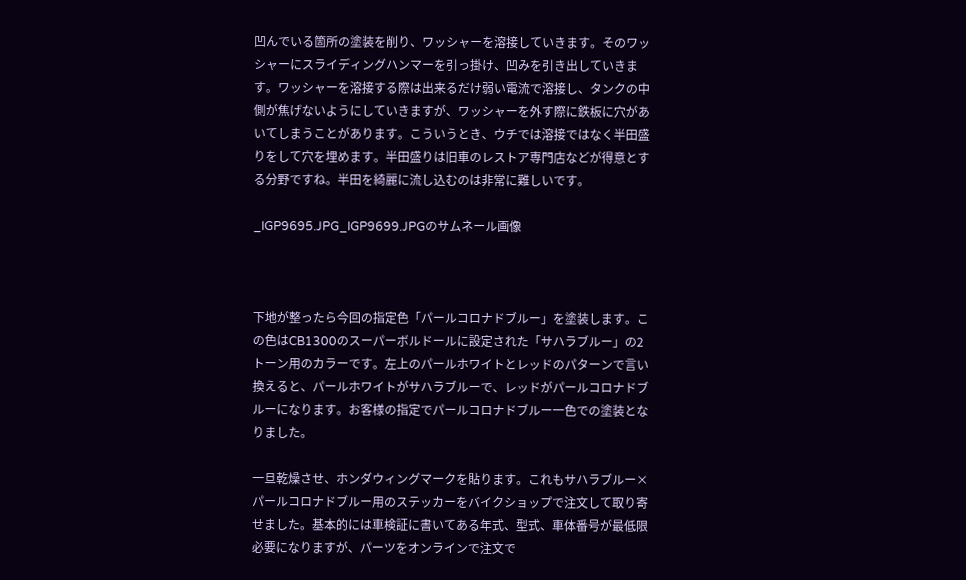凹んでいる箇所の塗装を削り、ワッシャーを溶接していきます。そのワッシャーにスライディングハンマーを引っ掛け、凹みを引き出していきます。ワッシャーを溶接する際は出来るだけ弱い電流で溶接し、タンクの中側が焦げないようにしていきますが、ワッシャーを外す際に鉄板に穴があいてしまうことがあります。こういうとき、ウチでは溶接ではなく半田盛りをして穴を埋めます。半田盛りは旧車のレストア専門店などが得意とする分野ですね。半田を綺麗に流し込むのは非常に難しいです。

_IGP9695.JPG_IGP9699.JPGのサムネール画像



下地が整ったら今回の指定色「パールコロナドブルー」を塗装します。この色はCB1300のスーパーボルドールに設定された「サハラブルー」の2トーン用のカラーです。左上のパールホワイトとレッドのパターンで言い換えると、パールホワイトがサハラブルーで、レッドがパールコロナドブルーになります。お客様の指定でパールコロナドブルー一色での塗装となりました。

一旦乾燥させ、ホンダウィングマークを貼ります。これもサハラブルー×パールコロナドブルー用のステッカーをバイクショップで注文して取り寄せました。基本的には車検証に書いてある年式、型式、車体番号が最低限必要になりますが、パーツをオンラインで注文で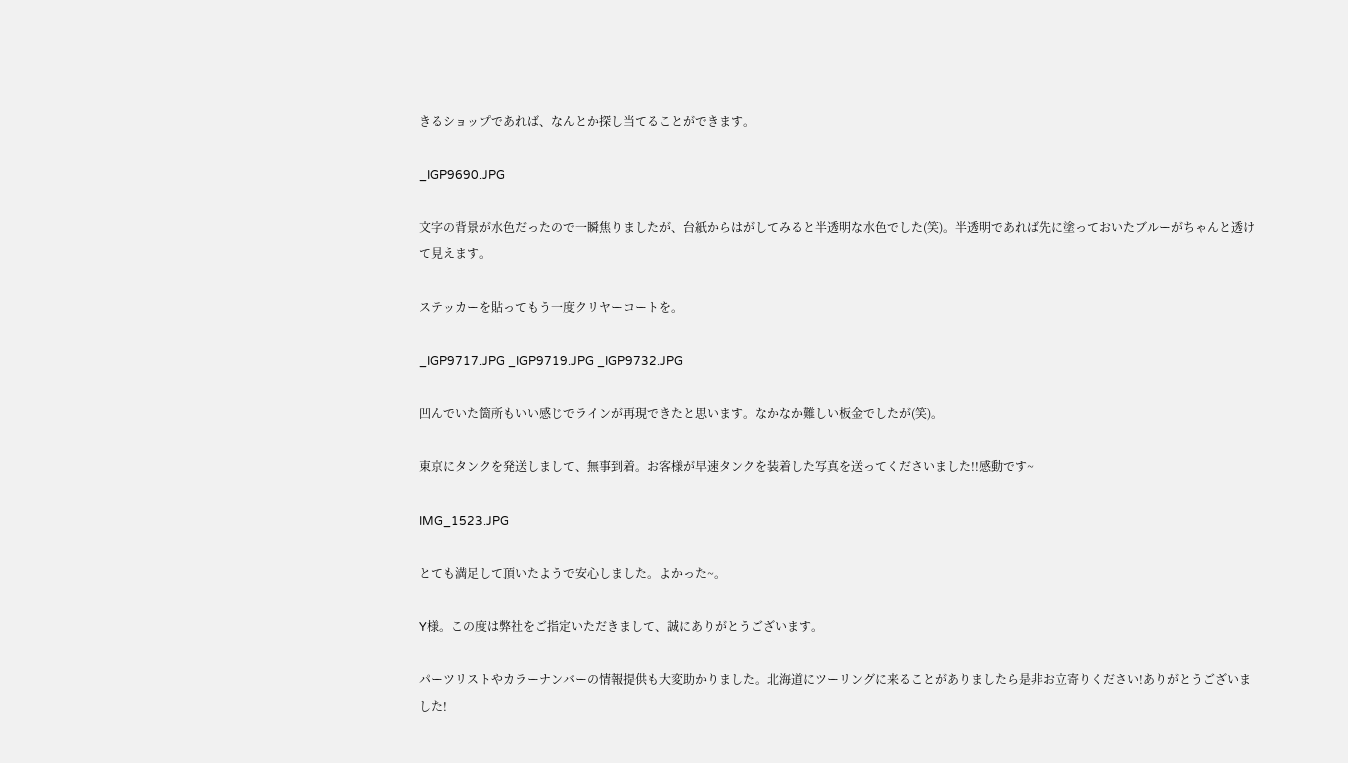きるショップであれば、なんとか探し当てることができます。

_IGP9690.JPG

文字の背景が水色だったので一瞬焦りましたが、台紙からはがしてみると半透明な水色でした(笑)。半透明であれば先に塗っておいたブルーがちゃんと透けて見えます。

ステッカーを貼ってもう一度クリヤーコートを。

_IGP9717.JPG _IGP9719.JPG _IGP9732.JPG

凹んでいた箇所もいい感じでラインが再現できたと思います。なかなか難しい板金でしたが(笑)。

東京にタンクを発送しまして、無事到着。お客様が早速タンクを装着した写真を送ってくださいました!!感動です~

IMG_1523.JPG

とても満足して頂いたようで安心しました。よかった~。

Y様。この度は弊社をご指定いただきまして、誠にありがとうございます。

パーツリストやカラーナンバーの情報提供も大変助かりました。北海道にツーリングに来ることがありましたら是非お立寄りください!ありがとうございました!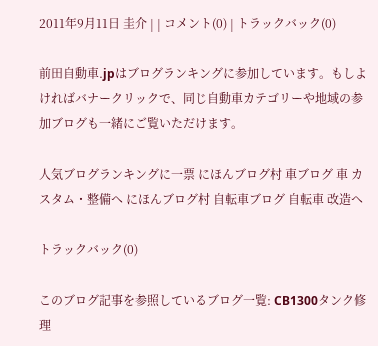2011年9月11日 圭介 | | コメント(0) | トラックバック(0)

前田自動車.jpはブログランキングに参加しています。もしよければバナークリックで、同じ自動車カテゴリーや地域の参加ブログも一緒にご覧いただけます。

人気ブログランキングに一票 にほんブログ村 車ブログ 車 カスタム・整備へ にほんブログ村 自転車ブログ 自転車 改造へ

トラックバック(0)

このブログ記事を参照しているブログ一覧: CB1300タンク修理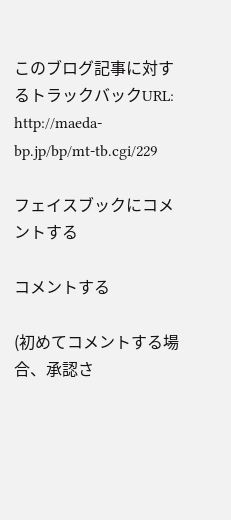このブログ記事に対するトラックバックURL: http://maeda-bp.jp/bp/mt-tb.cgi/229

フェイスブックにコメントする

コメントする

(初めてコメントする場合、承認さ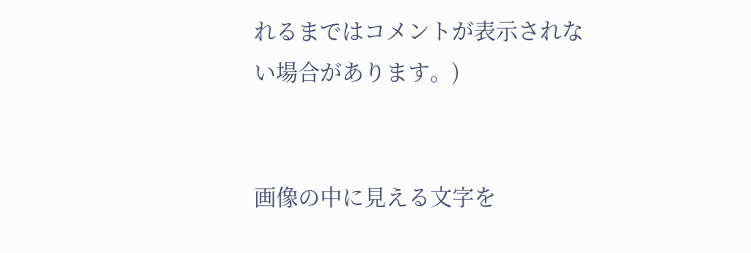れるまではコメントが表示されない場合があります。)


画像の中に見える文字を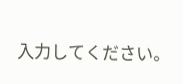入力してください。